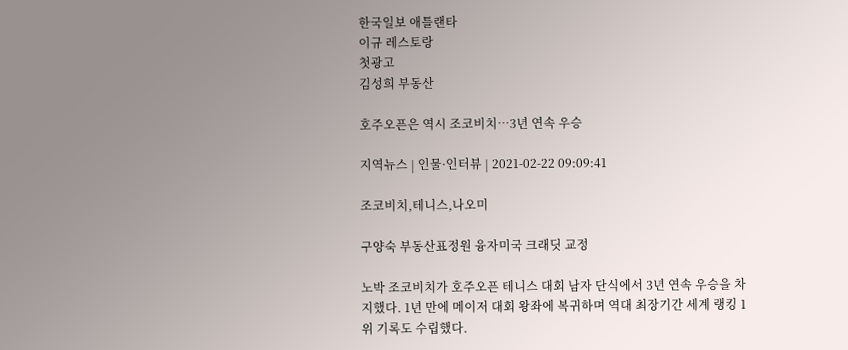한국일보 애틀랜타
이규 레스토랑
첫광고
김성희 부동산

호주오픈은 역시 조코비치…3년 연속 우승

지역뉴스 | 인물·인터뷰 | 2021-02-22 09:09:41

조코비치,테니스,나오미

구양숙 부동산표정원 융자미국 크래딧 교정

노박 조코비치가 호주오픈 테니스 대회 남자 단식에서 3년 연속 우승을 차지했다. 1년 만에 메이저 대회 왕좌에 복귀하며 역대 최장기간 세계 랭킹 1위 기록도 수립했다.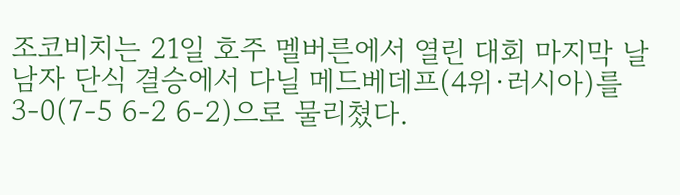조코비치는 21일 호주 멜버른에서 열린 대회 마지막 날 남자 단식 결승에서 다닐 메드베데프(4위·러시아)를 3-0(7-5 6-2 6-2)으로 물리쳤다.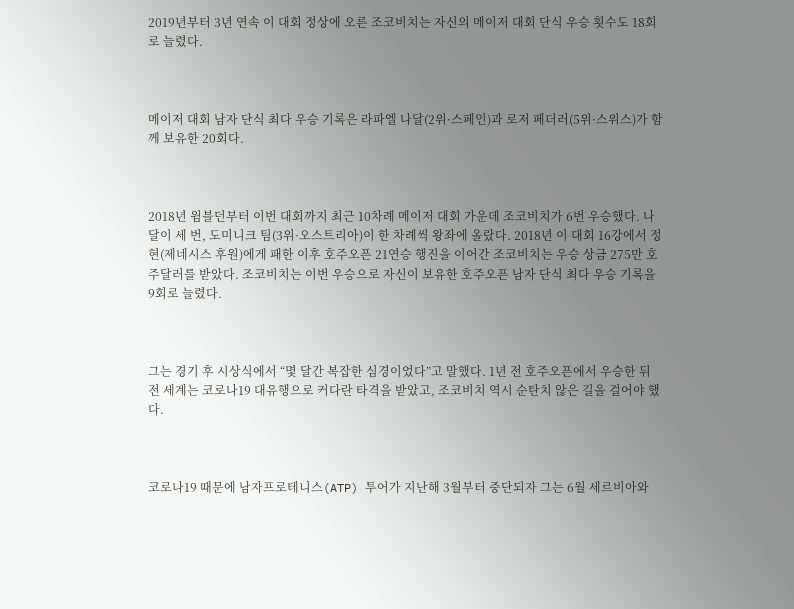2019년부터 3년 연속 이 대회 정상에 오른 조코비치는 자신의 메이저 대회 단식 우승 횟수도 18회로 늘렸다.



메이저 대회 남자 단식 최다 우승 기록은 라파엘 나달(2위·스페인)과 로저 페더러(5위·스위스)가 함께 보유한 20회다.



2018년 윔블던부터 이번 대회까지 최근 10차례 메이저 대회 가운데 조코비치가 6번 우승했다. 나달이 세 번, 도미니크 팀(3위·오스트리아)이 한 차례씩 왕좌에 올랐다. 2018년 이 대회 16강에서 정현(제네시스 후원)에게 패한 이후 호주오픈 21연승 행진을 이어간 조코비치는 우승 상금 275만 호주달러를 받았다. 조코비치는 이번 우승으로 자신이 보유한 호주오픈 남자 단식 최다 우승 기록을 9회로 늘렸다.



그는 경기 후 시상식에서 “몇 달간 복잡한 심경이었다”고 말했다. 1년 전 호주오픈에서 우승한 뒤 전 세계는 코로나19 대유행으로 커다란 타격을 받았고, 조코비치 역시 순탄치 않은 길을 걸어야 했다.



코로나19 때문에 남자프로테니스(ATP) 투어가 지난해 3월부터 중단되자 그는 6월 세르비아와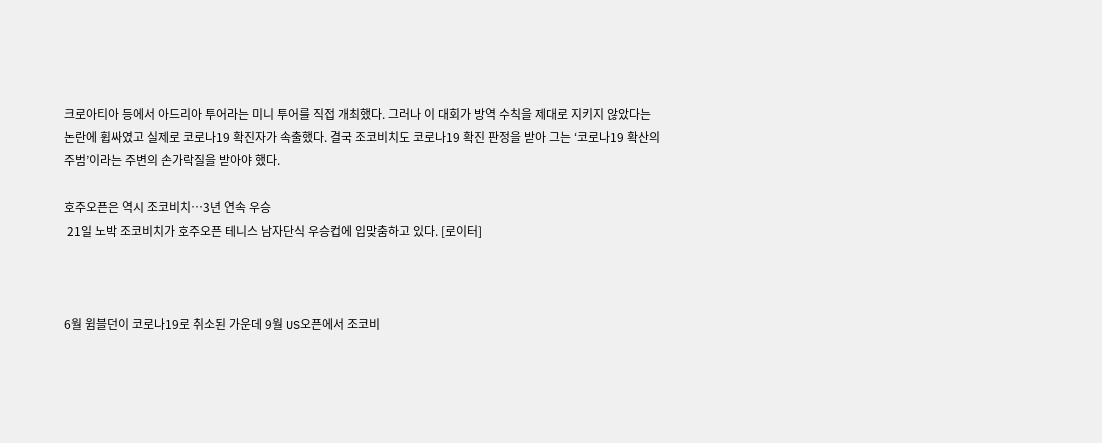크로아티아 등에서 아드리아 투어라는 미니 투어를 직접 개최했다. 그러나 이 대회가 방역 수칙을 제대로 지키지 않았다는 논란에 휩싸였고 실제로 코로나19 확진자가 속출했다. 결국 조코비치도 코로나19 확진 판정을 받아 그는 ‘코로나19 확산의 주범’이라는 주변의 손가락질을 받아야 했다.

호주오픈은 역시 조코비치…3년 연속 우승
 21일 노박 조코비치가 호주오픈 테니스 남자단식 우승컵에 입맞춤하고 있다. [로이터]



6월 윔블던이 코로나19로 취소된 가운데 9월 US오픈에서 조코비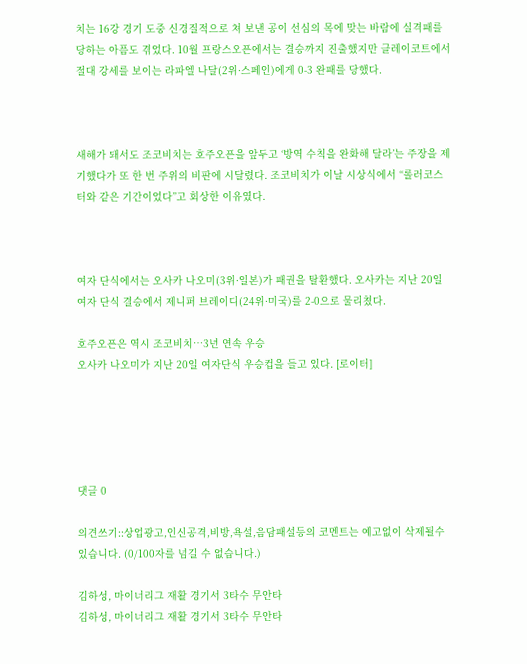치는 16강 경기 도중 신경질적으로 쳐 보낸 공이 선심의 목에 맞는 바람에 실격패를 당하는 아픔도 겪었다. 10월 프랑스오픈에서는 결승까지 진출했지만 클레이코트에서 절대 강세를 보이는 라파엘 나달(2위·스페인)에게 0-3 완패를 당했다.



새해가 돼서도 조코비치는 호주오픈을 앞두고 ‘방역 수칙을 완화해 달라’는 주장을 제기했다가 또 한 번 주위의 비판에 시달렸다. 조코비치가 이날 시상식에서 “롤러코스터와 같은 기간이었다”고 회상한 이유였다.



여자 단식에서는 오사카 나오미(3위·일본)가 패권을 탈환했다. 오사카는 지난 20일 여자 단식 결승에서 제니퍼 브레이디(24위·미국)를 2-0으로 물리쳤다.

호주오픈은 역시 조코비치…3년 연속 우승
오사카 나오미가 지난 20일 여자단식 우승컵을 들고 있다. [로이터]





댓글 0

의견쓰기::상업광고,인신공격,비방,욕설,음담패설등의 코멘트는 예고없이 삭제될수 있습니다. (0/100자를 넘길 수 없습니다.)

김하성, 마이너리그 재활 경기서 3타수 무안타
김하성, 마이너리그 재활 경기서 3타수 무안타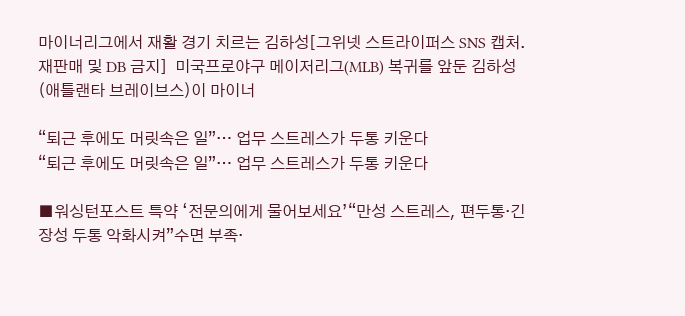마이너리그에서 재활 경기 치르는 김하성[그위넷 스트라이퍼스 SNS 캡처. 재판매 및 DB 금지]  미국프로야구 메이저리그(MLB) 복귀를 앞둔 김하성(애틀랜타 브레이브스)이 마이너

“퇴근 후에도 머릿속은 일”… 업무 스트레스가 두통 키운다
“퇴근 후에도 머릿속은 일”… 업무 스트레스가 두통 키운다

■워싱턴포스트 특약 ‘전문의에게 물어보세요’“만성 스트레스, 편두통·긴장성 두통 악화시켜”수면 부족·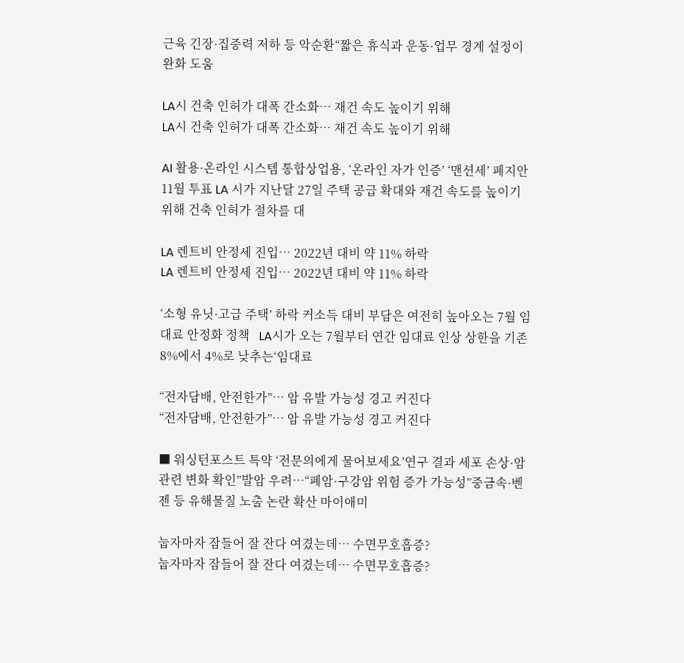근육 긴장·집중력 저하 등 악순환“짧은 휴식과 운동·업무 경계 설정이 완화 도움

LA시 건축 인허가 대폭 간소화… 재건 속도 높이기 위해
LA시 건축 인허가 대폭 간소화… 재건 속도 높이기 위해

AI 활용·온라인 시스템 통합상업용, ‘온라인 자가 인증’ ‘맨션세’ 폐지안 11월 투표 LA 시가 지난달 27일 주택 공급 확대와 재건 속도를 높이기 위해 건축 인허가 절차를 대

LA 렌트비 안정세 진입… 2022년 대비 약 11% 하락
LA 렌트비 안정세 진입… 2022년 대비 약 11% 하락

‘소형 유닛·고급 주택’ 하락 커소득 대비 부담은 여전히 높아오는 7월 임대료 안정화 정책   LA시가 오는 7월부터 연간 임대료 인상 상한을 기존 8%에서 4%로 낮추는‘임대료

“전자담배, 안전한가”… 암 유발 가능성 경고 커진다
“전자담배, 안전한가”… 암 유발 가능성 경고 커진다

■ 워싱턴포스트 특약 ‘전문의에게 물어보세요’연구 결과 세포 손상·암 관련 변화 확인”발암 우려…“폐암·구강암 위험 증가 가능성”중금속·벤젠 등 유해물질 노출 논란 확산 마이애미

눕자마자 잠들어 잘 잔다 여겼는데… 수면무호흡증?
눕자마자 잠들어 잘 잔다 여겼는데… 수면무호흡증?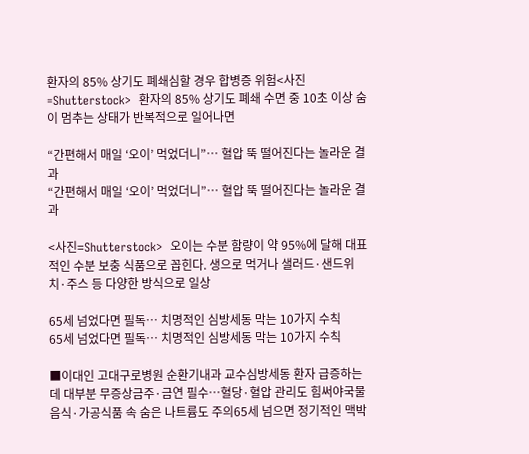환자의 85% 상기도 폐쇄심할 경우 합병증 위험<사진=Shutterstock>  환자의 85% 상기도 폐쇄 수면 중 10초 이상 숨이 멈추는 상태가 반복적으로 일어나면

“간편해서 매일 ‘오이’ 먹었더니”… 혈압 뚝 떨어진다는 놀라운 결과
“간편해서 매일 ‘오이’ 먹었더니”… 혈압 뚝 떨어진다는 놀라운 결과

<사진=Shutterstock>  오이는 수분 함량이 약 95%에 달해 대표적인 수분 보충 식품으로 꼽힌다. 생으로 먹거나 샐러드·샌드위치·주스 등 다양한 방식으로 일상

65세 넘었다면 필독… 치명적인 심방세동 막는 10가지 수칙
65세 넘었다면 필독… 치명적인 심방세동 막는 10가지 수칙

■이대인 고대구로병원 순환기내과 교수심방세동 환자 급증하는데 대부분 무증상금주·금연 필수…혈당·혈압 관리도 힘써야국물음식·가공식품 속 숨은 나트륨도 주의65세 넘으면 정기적인 맥박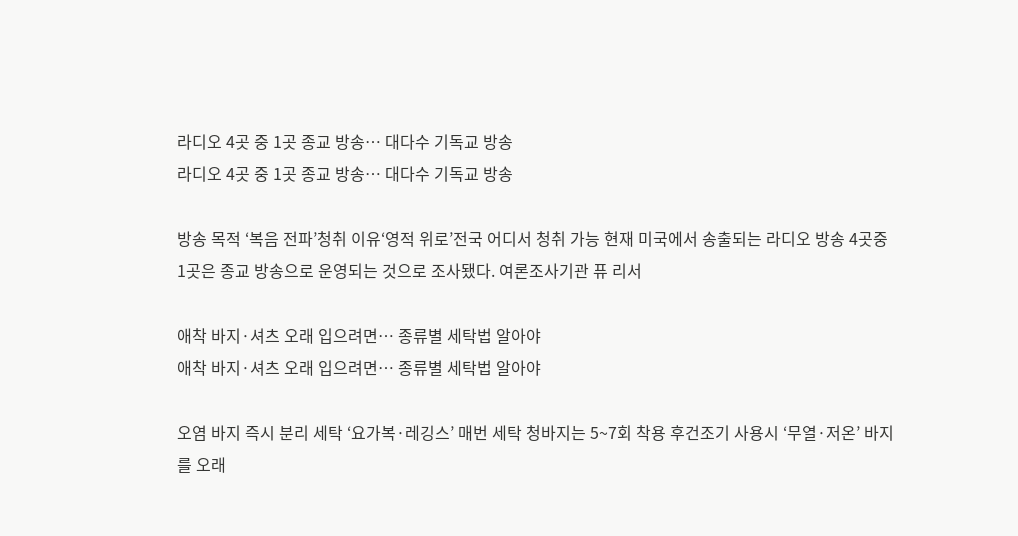라디오 4곳 중 1곳 종교 방송… 대다수 기독교 방송
라디오 4곳 중 1곳 종교 방송… 대다수 기독교 방송

방송 목적 ‘복음 전파’청취 이유‘영적 위로’전국 어디서 청취 가능 현재 미국에서 송출되는 라디오 방송 4곳중 1곳은 종교 방송으로 운영되는 것으로 조사됐다. 여론조사기관 퓨 리서

애착 바지·셔츠 오래 입으려면… 종류별 세탁법 알아야
애착 바지·셔츠 오래 입으려면… 종류별 세탁법 알아야

오염 바지 즉시 분리 세탁 ‘요가복·레깅스’ 매번 세탁 청바지는 5~7회 착용 후건조기 사용시 ‘무열·저온’ 바지를 오래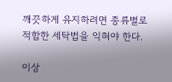깨끗하게 유지하려면 종류별로 적합한 세탁법을 익혀야 한다.

이상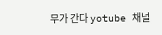무가 간다 yotube 채널